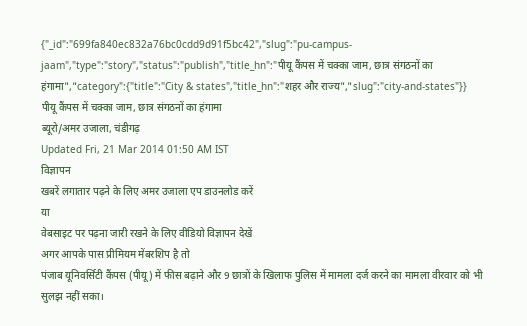{"_id":"699fa840ec832a76bc0cdd9d91f5bc42","slug":"pu-campus-jaam","type":"story","status":"publish","title_hn":"पीयू कैंपस में चक्का जाम, छात्र संगठनों का हंगामा","category":{"title":"City & states","title_hn":"शहर और राज्य","slug":"city-and-states"}}
पीयू कैंपस में चक्का जाम, छात्र संगठनों का हंगामा
ब्यूरो/अमर उजाला, चंडीगढ़
Updated Fri, 21 Mar 2014 01:50 AM IST
विज्ञापन
खबरें लगातार पढ़ने के लिए अमर उजाला एप डाउनलोड करें
या
वेबसाइट पर पढ़ना जारी रखने के लिए वीडियो विज्ञापन देखें
अगर आपके पास प्रीमियम मेंबरशिप है तो
पंजाब यूनिवर्सिटी कैंपस (पीयू) में फीस बढ़ाने और 9 छात्रों के खिलाफ पुलिस में मामला दर्ज करने का मामला वीरवार को भी सुलझ नहीं सका।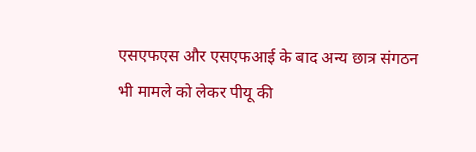एसएफएस और एसएफआई के बाद अन्य छात्र संगठन भी मामले को लेकर पीयू की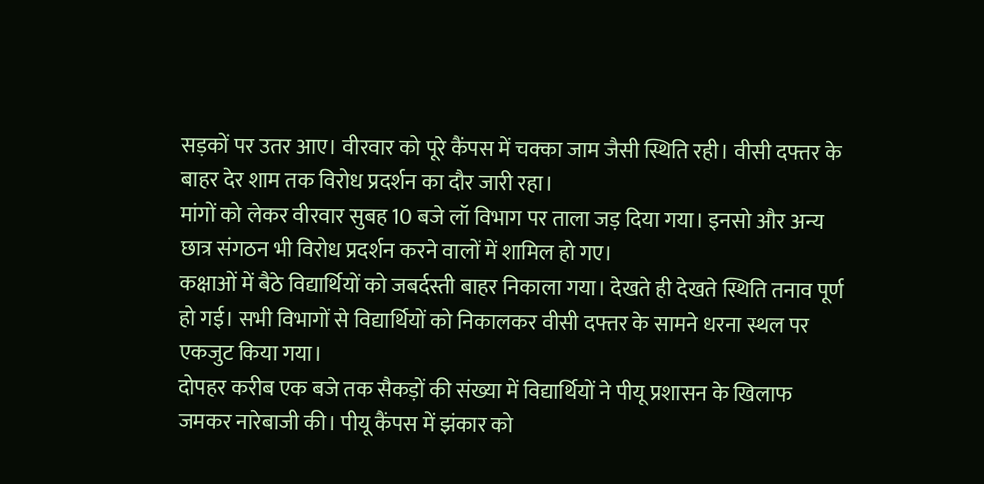सड़कों पर उतर आए। वीरवार को पूरे कैंपस में चक्का जाम जैसी स्थिति रही। वीसी दफ्तर के बाहर देर शाम तक विरोध प्रदर्शन का दौर जारी रहा।
मांगों को लेकर वीरवार सुबह 10 बजे लॉ विभाग पर ताला जड़ दिया गया। इनसो और अन्य छात्र संगठन भी विरोध प्रदर्शन करने वालों में शामिल हो गए।
कक्षाओं में बैठे विद्यार्थियों को जबर्दस्ती बाहर निकाला गया। देखते ही देखते स्थिति तनाव पूर्ण हो गई। सभी विभागों से विद्यार्थियों को निकालकर वीसी दफ्तर के सामने धरना स्थल पर एकजुट किया गया।
दोपहर करीब एक बजे तक सैकड़ों की संख्या में विद्यार्थियों ने पीयू प्रशासन के खिलाफ जमकर नारेबाजी की। पीयू कैंपस में झंकार को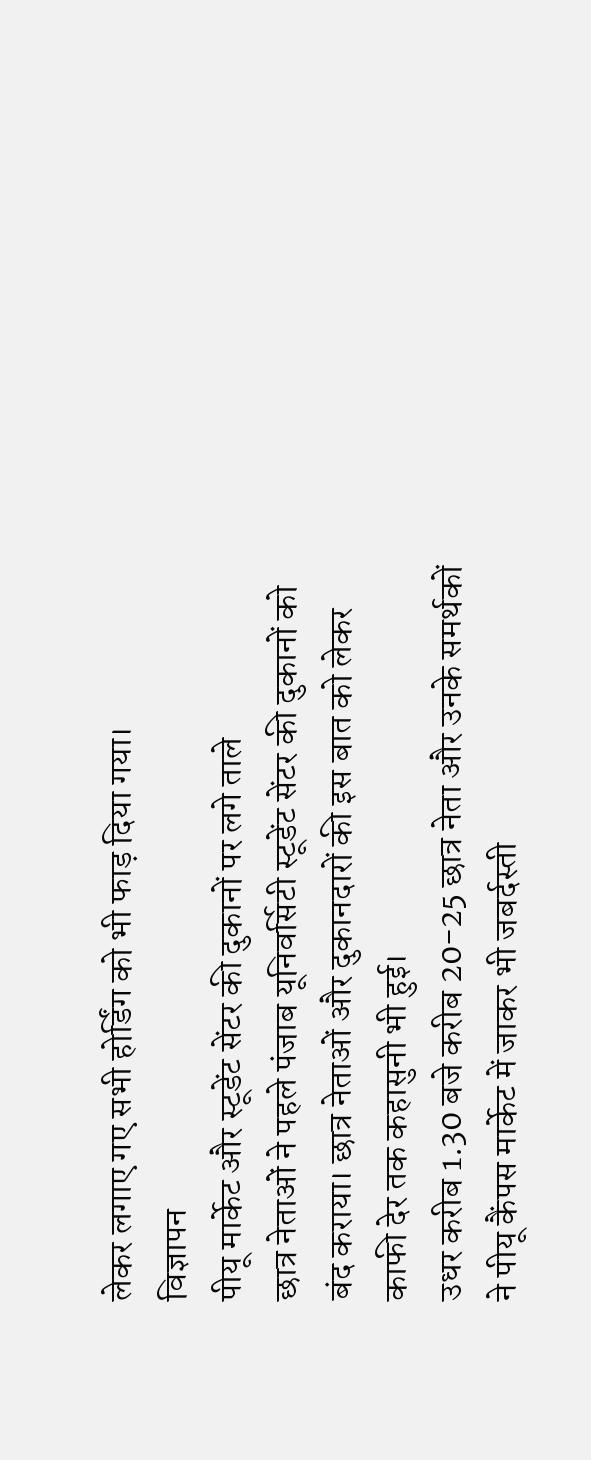लेकर लगाए गए सभी होर्डिंग को भी फाड़ दिया गया।
विज्ञापन
पीयू मार्केट और स्टूडेंट सेंटर की दुकानों पर लगे ताले
छात्र नेताओं ने पहले पंजाब यूनिवर्सिटी स्टूडेंट सेंटर की दुकानों को बंद कराया। छात्र नेताओं और दुकानदारों की इस बात को लेकर काफी देर तक कहासुनी भी हुई।
उधर करीब 1.30 बजे करीब 20-25 छात्र नेता और उनके समर्थकों ने पीयू कैंपस मार्केट में जाकर भी जबर्दस्ती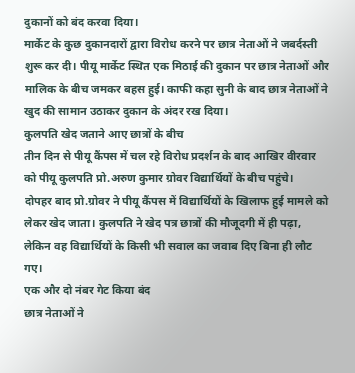दुकानों को बंद करवा दिया।
मार्केट के कुछ दुकानदारों द्वारा विरोध करने पर छात्र नेताओं ने जबर्दस्ती शुरू कर दी। पीयू मार्केट स्थित एक मिठाई की दुकान पर छात्र नेताओं और मालिक के बीच जमकर बहस हुई। काफी कहा सुनी के बाद छात्र नेताओं ने खुद की सामान उठाकर दुकान के अंदर रख दिया।
कुलपति खेद जताने आए छात्रों के बीच
तीन दिन से पीयू कैंपस में चल रहे विरोध प्रदर्शन के बाद आखिर वीरवार को पीयू कुलपति प्रो.अरुण कुमार ग्रोवर विद्यार्थियों के बीच पहुंचे।
दोपहर बाद प्रो.ग्रोवर ने पीयू कैंपस में विद्यार्थियों के खिलाफ हुई मामले को लेकर खेद जाता। कुलपति ने खेद पत्र छात्रों की मौजूदगी में ही पढ़ा, लेकिन वह विद्यार्थियों के किसी भी सवाल का जवाब दिए बिना ही लौट गए।
एक और दो नंबर गेट किया बंद
छात्र नेताओं ने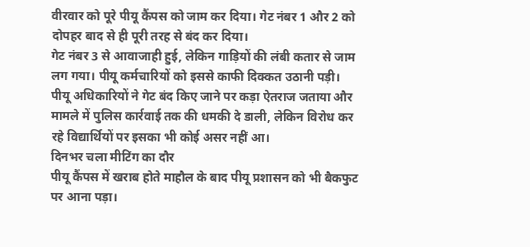वीरवार को पूरे पीयू कैंपस को जाम कर दिया। गेट नंबर 1 और 2 को दोपहर बाद से ही पूरी तरह से बंद कर दिया।
गेट नंबर 3 से आवाजाही हुई, लेकिन गाड़ियों की लंबी कतार से जाम लग गया। पीयू कर्मचारियों को इससे काफी दिक्कत उठानी पड़ी। पीयू अधिकारियों ने गेट बंद किए जाने पर कड़ा ऐतराज जताया और मामले में पुलिस कार्रवाई तक की धमकी दे डाली, लेकिन विरोध कर रहे विद्यार्थियों पर इसका भी कोई असर नहीं आ।
दिनभर चला मीटिंग का दौर
पीयू कैंपस में खराब होते माहौल के बाद पीयू प्रशासन को भी बैकफुट पर आना पड़ा।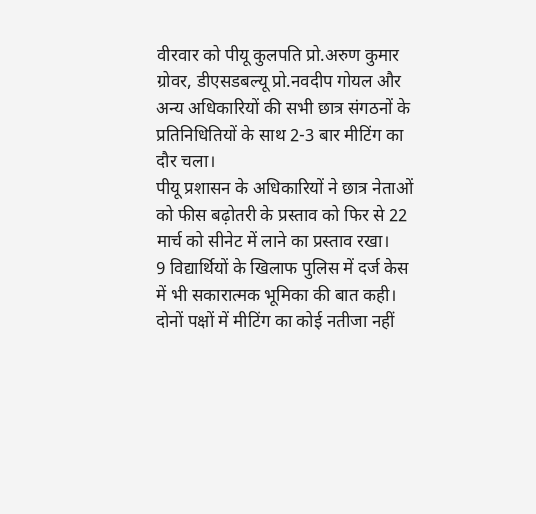वीरवार को पीयू कुलपति प्रो.अरुण कुमार ग्रोवर, डीएसडबल्यू प्रो.नवदीप गोयल और अन्य अधिकारियों की सभी छात्र संगठनों के प्रतिनिधितियों के साथ 2-3 बार मीटिंग का दौर चला।
पीयू प्रशासन के अधिकारियों ने छात्र नेताओं को फीस बढ़ोतरी के प्रस्ताव को फिर से 22 मार्च को सीनेट में लाने का प्रस्ताव रखा।
9 विद्यार्थियों के खिलाफ पुलिस में दर्ज केस में भी सकारात्मक भूमिका की बात कही। दोनों पक्षों में मीटिंग का कोई नतीजा नहीं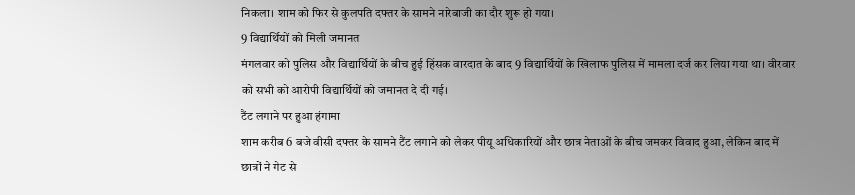निकला। शाम को फिर से कुलपति दफ्तर के सामने नारेबाजी का दौर शुरू हो गया।
9 विद्यार्थियों को मिली जमानत
मंगलवार को पुलिस और विद्यार्थियों के बीच हुई हिंसक वारदात के बाद 9 विद्यार्थियों के खिलाफ पुलिस में मामला दर्ज कर लिया गया था। वीरवार को सभी को आरोपी विद्यार्थियों को जमानत दे दी गई।
टैंट लगाने पर हुआ हंगामा
शाम करीब 6 बजे वीसी दफ्तर के सामने टैंट लगाने को लेकर पीयू अधिकारियों और छात्र नेताओं के बीच जमकर विवाद हुआ, लेकिन बाद में छात्रों ने गेट से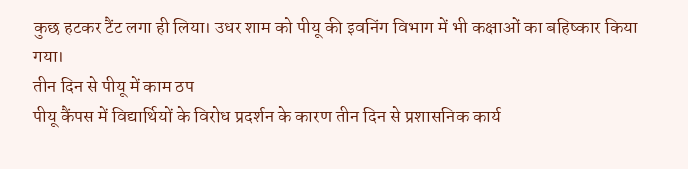कुछ हटकर टैंट लगा ही लिया। उधर शाम को पीयू की इवनिंग विभाग में भी कक्षाओं का बहिष्कार किया गया।
तीन दिन से पीयू में काम ठप
पीयू कैंपस में विद्यार्थियों के विरोध प्रदर्शन के कारण तीन दिन से प्रशासनिक कार्य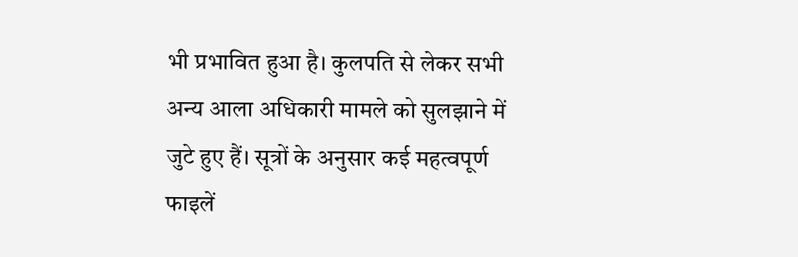भी प्रभावित हुआ है। कुलपति से लेकर सभी अन्य आला अधिकारी मामले को सुलझाने में जुटे हुए हैं। सूत्रों के अनुसार कई महत्वपूर्ण फाइलें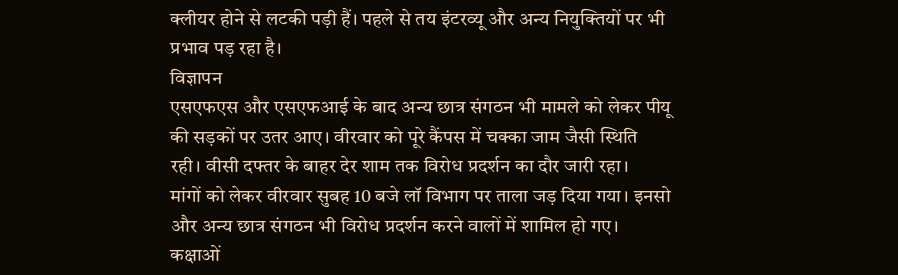क्लीयर होने से लटकी पड़ी हैं। पहले से तय इंटरव्यू और अन्य नियुक्तियों पर भी प्रभाव पड़ रहा है।
विज्ञापन
एसएफएस और एसएफआई के बाद अन्य छात्र संगठन भी मामले को लेकर पीयू की सड़कों पर उतर आए। वीरवार को पूरे कैंपस में चक्का जाम जैसी स्थिति रही। वीसी दफ्तर के बाहर देर शाम तक विरोध प्रदर्शन का दौर जारी रहा।
मांगों को लेकर वीरवार सुबह 10 बजे लॉ विभाग पर ताला जड़ दिया गया। इनसो और अन्य छात्र संगठन भी विरोध प्रदर्शन करने वालों में शामिल हो गए।
कक्षाओं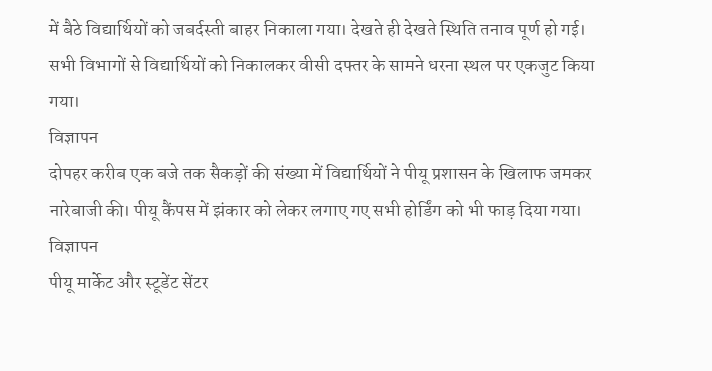में बैठे विद्यार्थियों को जबर्दस्ती बाहर निकाला गया। देखते ही देखते स्थिति तनाव पूर्ण हो गई। सभी विभागों से विद्यार्थियों को निकालकर वीसी दफ्तर के सामने धरना स्थल पर एकजुट किया गया।
विज्ञापन
दोपहर करीब एक बजे तक सैकड़ों की संख्या में विद्यार्थियों ने पीयू प्रशासन के खिलाफ जमकर नारेबाजी की। पीयू कैंपस में झंकार को लेकर लगाए गए सभी होर्डिंग को भी फाड़ दिया गया।
विज्ञापन
पीयू मार्केट और स्टूडेंट सेंटर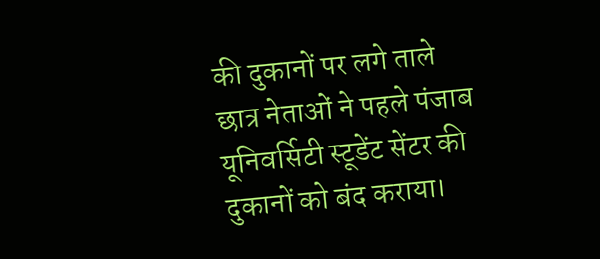की दुकानों पर लगे ताले
छात्र नेताओं ने पहले पंजाब यूनिवर्सिटी स्टूडेंट सेंटर की दुकानों को बंद कराया।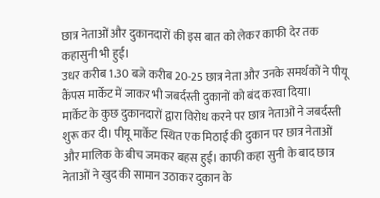छात्र नेताओं और दुकानदारों की इस बात को लेकर काफी देर तक कहासुनी भी हुई।
उधर करीब 1.30 बजे करीब 20-25 छात्र नेता और उनके समर्थकों ने पीयू कैंपस मार्केट में जाकर भी जबर्दस्ती दुकानों को बंद करवा दिया।
मार्केट के कुछ दुकानदारों द्वारा विरोध करने पर छात्र नेताओं ने जबर्दस्ती शुरू कर दी। पीयू मार्केट स्थित एक मिठाई की दुकान पर छात्र नेताओं और मालिक के बीच जमकर बहस हुई। काफी कहा सुनी के बाद छात्र नेताओं ने खुद की सामान उठाकर दुकान के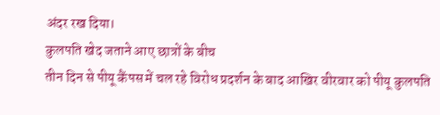अंदर रख दिया।
कुलपति खेद जताने आए छात्रों के बीच
तीन दिन से पीयू कैंपस में चल रहे विरोध प्रदर्शन के बाद आखिर वीरवार को पीयू कुलपति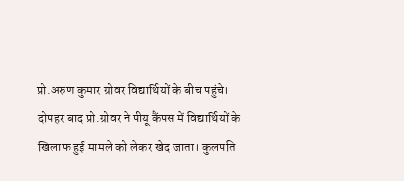प्रो.अरुण कुमार ग्रोवर विद्यार्थियों के बीच पहुंचे।
दोपहर बाद प्रो.ग्रोवर ने पीयू कैंपस में विद्यार्थियों के खिलाफ हुई मामले को लेकर खेद जाता। कुलपति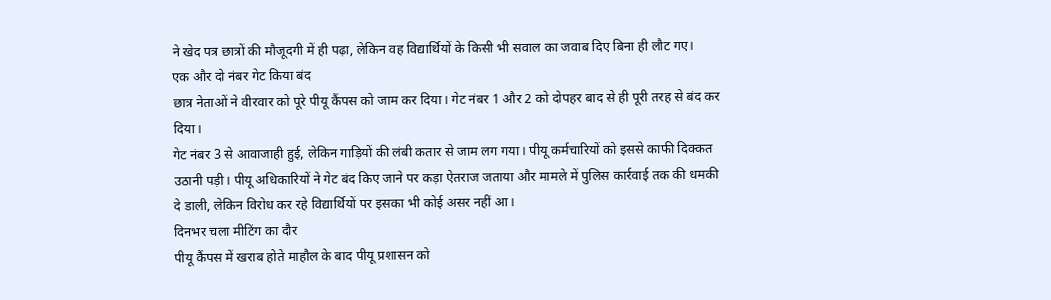ने खेद पत्र छात्रों की मौजूदगी में ही पढ़ा, लेकिन वह विद्यार्थियों के किसी भी सवाल का जवाब दिए बिना ही लौट गए।
एक और दो नंबर गेट किया बंद
छात्र नेताओं ने वीरवार को पूरे पीयू कैंपस को जाम कर दिया। गेट नंबर 1 और 2 को दोपहर बाद से ही पूरी तरह से बंद कर दिया।
गेट नंबर 3 से आवाजाही हुई, लेकिन गाड़ियों की लंबी कतार से जाम लग गया। पीयू कर्मचारियों को इससे काफी दिक्कत उठानी पड़ी। पीयू अधिकारियों ने गेट बंद किए जाने पर कड़ा ऐतराज जताया और मामले में पुलिस कार्रवाई तक की धमकी दे डाली, लेकिन विरोध कर रहे विद्यार्थियों पर इसका भी कोई असर नहीं आ।
दिनभर चला मीटिंग का दौर
पीयू कैंपस में खराब होते माहौल के बाद पीयू प्रशासन को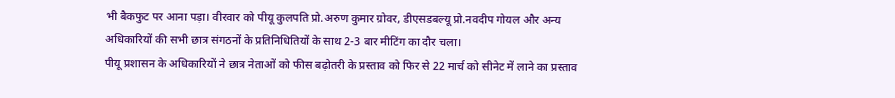भी बैकफुट पर आना पड़ा। वीरवार को पीयू कुलपति प्रो.अरुण कुमार ग्रोवर, डीएसडबल्यू प्रो.नवदीप गोयल और अन्य अधिकारियों की सभी छात्र संगठनों के प्रतिनिधितियों के साथ 2-3 बार मीटिंग का दौर चला।
पीयू प्रशासन के अधिकारियों ने छात्र नेताओं को फीस बढ़ोतरी के प्रस्ताव को फिर से 22 मार्च को सीनेट में लाने का प्रस्ताव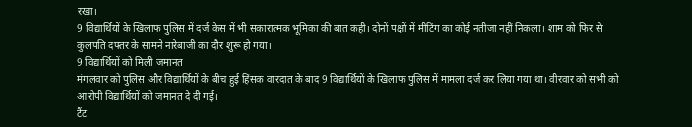रखा।
9 विद्यार्थियों के खिलाफ पुलिस में दर्ज केस में भी सकारात्मक भूमिका की बात कही। दोनों पक्षों में मीटिंग का कोई नतीजा नहीं निकला। शाम को फिर से कुलपति दफ्तर के सामने नारेबाजी का दौर शुरू हो गया।
9 विद्यार्थियों को मिली जमानत
मंगलवार को पुलिस और विद्यार्थियों के बीच हुई हिंसक वारदात के बाद 9 विद्यार्थियों के खिलाफ पुलिस में मामला दर्ज कर लिया गया था। वीरवार को सभी को आरोपी विद्यार्थियों को जमानत दे दी गई।
टैंट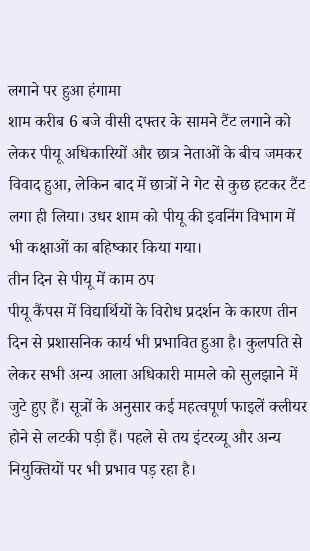लगाने पर हुआ हंगामा
शाम करीब 6 बजे वीसी दफ्तर के सामने टैंट लगाने को लेकर पीयू अधिकारियों और छात्र नेताओं के बीच जमकर विवाद हुआ, लेकिन बाद में छात्रों ने गेट से कुछ हटकर टैंट लगा ही लिया। उधर शाम को पीयू की इवनिंग विभाग में भी कक्षाओं का बहिष्कार किया गया।
तीन दिन से पीयू में काम ठप
पीयू कैंपस में विद्यार्थियों के विरोध प्रदर्शन के कारण तीन दिन से प्रशासनिक कार्य भी प्रभावित हुआ है। कुलपति से लेकर सभी अन्य आला अधिकारी मामले को सुलझाने में जुटे हुए हैं। सूत्रों के अनुसार कई महत्वपूर्ण फाइलें क्लीयर होने से लटकी पड़ी हैं। पहले से तय इंटरव्यू और अन्य नियुक्तियों पर भी प्रभाव पड़ रहा है।